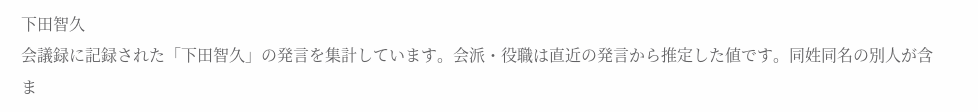下田智久
会議録に記録された「下田智久」の発言を集計しています。会派・役職は直近の発言から推定した値です。同姓同名の別人が含ま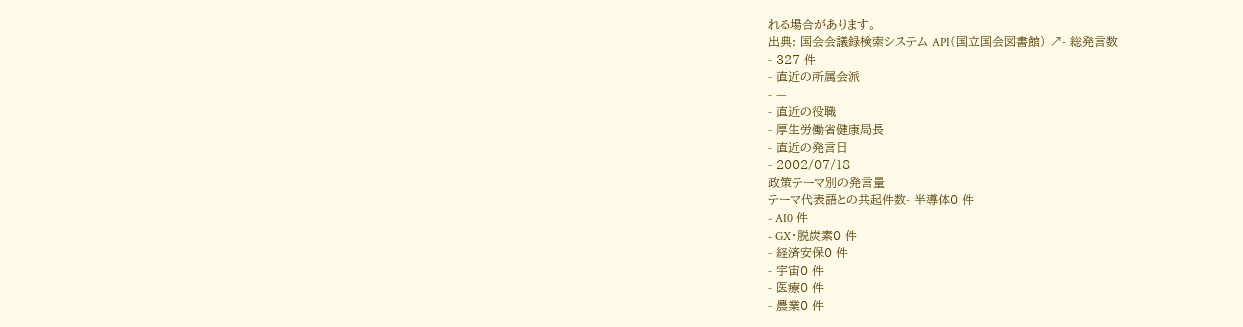れる場合があります。
出典: 国会会議録検索システム API(国立国会図書館) ↗- 総発言数
- 327 件
- 直近の所属会派
- —
- 直近の役職
- 厚生労働省健康局長
- 直近の発言日
- 2002/07/18
政策テーマ別の発言量
テーマ代表語との共起件数- 半導体0 件
- AI0 件
- GX・脱炭素0 件
- 経済安保0 件
- 宇宙0 件
- 医療0 件
- 農業0 件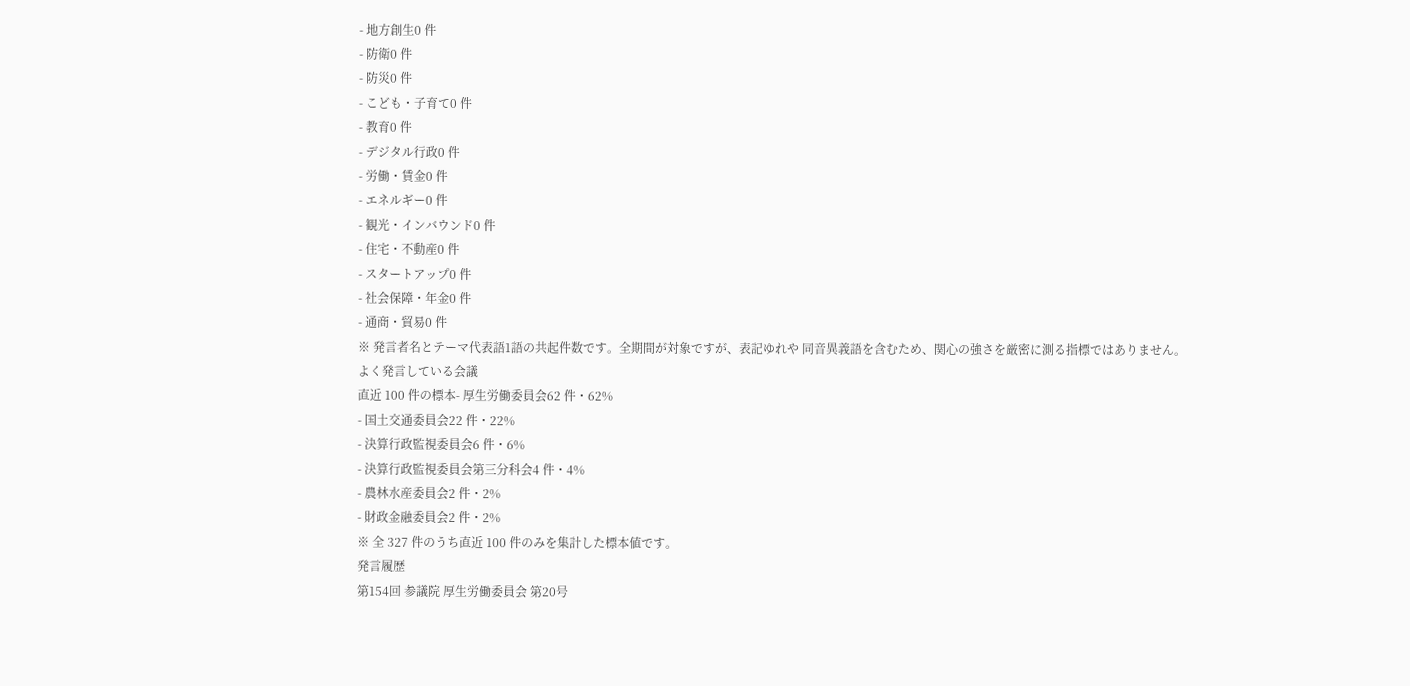- 地方創生0 件
- 防衛0 件
- 防災0 件
- こども・子育て0 件
- 教育0 件
- デジタル行政0 件
- 労働・賃金0 件
- エネルギー0 件
- 観光・インバウンド0 件
- 住宅・不動産0 件
- スタートアップ0 件
- 社会保障・年金0 件
- 通商・貿易0 件
※ 発言者名とテーマ代表語1語の共起件数です。全期間が対象ですが、表記ゆれや 同音異義語を含むため、関心の強さを厳密に測る指標ではありません。
よく発言している会議
直近 100 件の標本- 厚生労働委員会62 件・62%
- 国土交通委員会22 件・22%
- 決算行政監視委員会6 件・6%
- 決算行政監視委員会第三分科会4 件・4%
- 農林水産委員会2 件・2%
- 財政金融委員会2 件・2%
※ 全 327 件のうち直近 100 件のみを集計した標本値です。
発言履歴
第154回 参議院 厚生労働委員会 第20号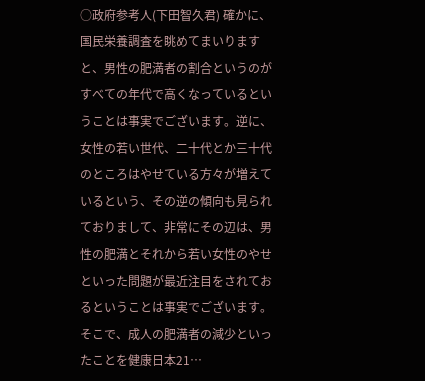○政府参考人(下田智久君) 確かに、国民栄養調査を眺めてまいりますと、男性の肥満者の割合というのがすべての年代で高くなっているということは事実でございます。逆に、女性の若い世代、二十代とか三十代のところはやせている方々が増えているという、その逆の傾向も見られておりまして、非常にその辺は、男性の肥満とそれから若い女性のやせといった問題が最近注目をされておるということは事実でございます。 そこで、成人の肥満者の減少といったことを健康日本21…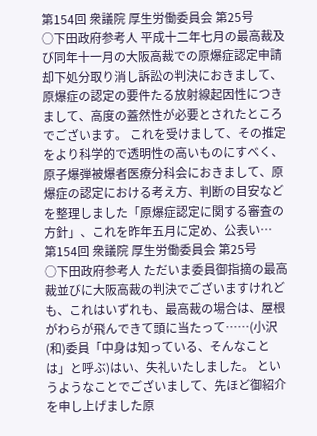第154回 衆議院 厚生労働委員会 第25号
○下田政府参考人 平成十二年七月の最高裁及び同年十一月の大阪高裁での原爆症認定申請却下処分取り消し訴訟の判決におきまして、原爆症の認定の要件たる放射線起因性につきまして、高度の蓋然性が必要とされたところでございます。 これを受けまして、その推定をより科学的で透明性の高いものにすべく、原子爆弾被爆者医療分科会におきまして、原爆症の認定における考え方、判断の目安などを整理しました「原爆症認定に関する審査の方針」、これを昨年五月に定め、公表い…
第154回 衆議院 厚生労働委員会 第25号
○下田政府参考人 ただいま委員御指摘の最高裁並びに大阪高裁の判決でございますけれども、これはいずれも、最高裁の場合は、屋根がわらが飛んできて頭に当たって……(小沢(和)委員「中身は知っている、そんなことは」と呼ぶ)はい、失礼いたしました。 というようなことでございまして、先ほど御紹介を申し上げました原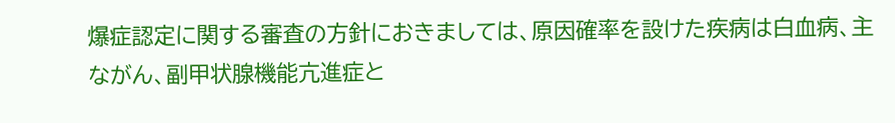爆症認定に関する審査の方針におきましては、原因確率を設けた疾病は白血病、主ながん、副甲状腺機能亢進症と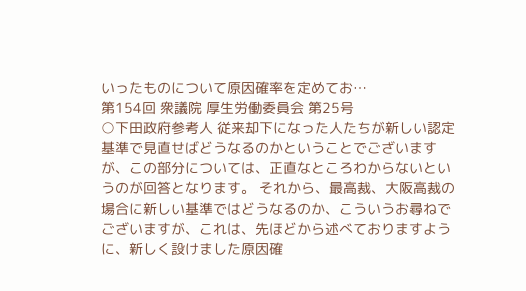いったものについて原因確率を定めてお…
第154回 衆議院 厚生労働委員会 第25号
○下田政府参考人 従来却下になった人たちが新しい認定基準で見直せばどうなるのかということでございますが、この部分については、正直なところわからないというのが回答となります。 それから、最高裁、大阪高裁の場合に新しい基準ではどうなるのか、こういうお尋ねでございますが、これは、先ほどから述べておりますように、新しく設けました原因確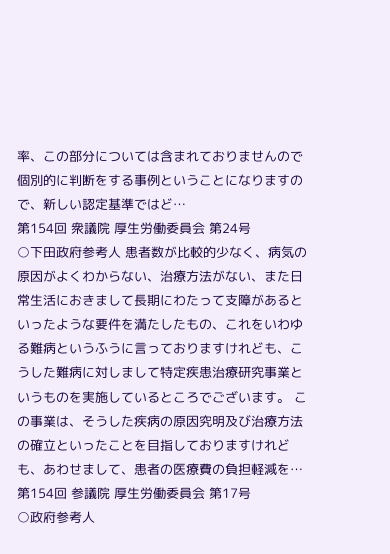率、この部分については含まれておりませんので個別的に判断をする事例ということになりますので、新しい認定基準ではど…
第154回 衆議院 厚生労働委員会 第24号
○下田政府参考人 患者数が比較的少なく、病気の原因がよくわからない、治療方法がない、また日常生活におきまして長期にわたって支障があるといったような要件を満たしたもの、これをいわゆる難病というふうに言っておりますけれども、こうした難病に対しまして特定疾患治療研究事業というものを実施しているところでございます。 この事業は、そうした疾病の原因究明及び治療方法の確立といったことを目指しておりますけれども、あわせまして、患者の医療費の負担軽減を…
第154回 参議院 厚生労働委員会 第17号
○政府参考人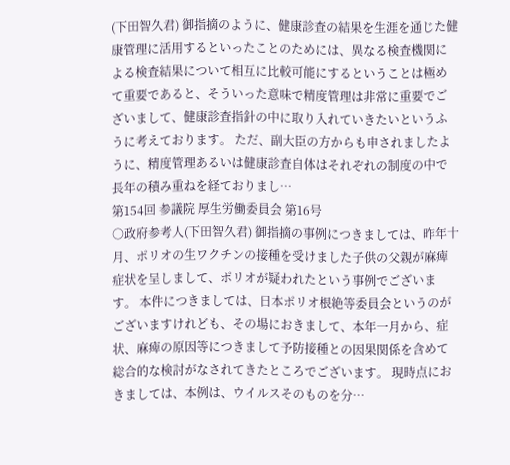(下田智久君) 御指摘のように、健康診査の結果を生涯を通じた健康管理に活用するといったことのためには、異なる検査機関による検査結果について相互に比較可能にするということは極めて重要であると、そういった意味で精度管理は非常に重要でございまして、健康診査指針の中に取り入れていきたいというふうに考えております。 ただ、副大臣の方からも申されましたように、精度管理あるいは健康診査自体はそれぞれの制度の中で長年の積み重ねを経ておりまし…
第154回 参議院 厚生労働委員会 第16号
○政府参考人(下田智久君) 御指摘の事例につきましては、昨年十月、ポリオの生ワクチンの接種を受けました子供の父親が麻痺症状を呈しまして、ポリオが疑われたという事例でございます。 本件につきましては、日本ポリオ根絶等委員会というのがございますけれども、その場におきまして、本年一月から、症状、麻痺の原因等につきまして予防接種との因果関係を含めて総合的な検討がなされてきたところでございます。 現時点におきましては、本例は、ウイルスそのものを分…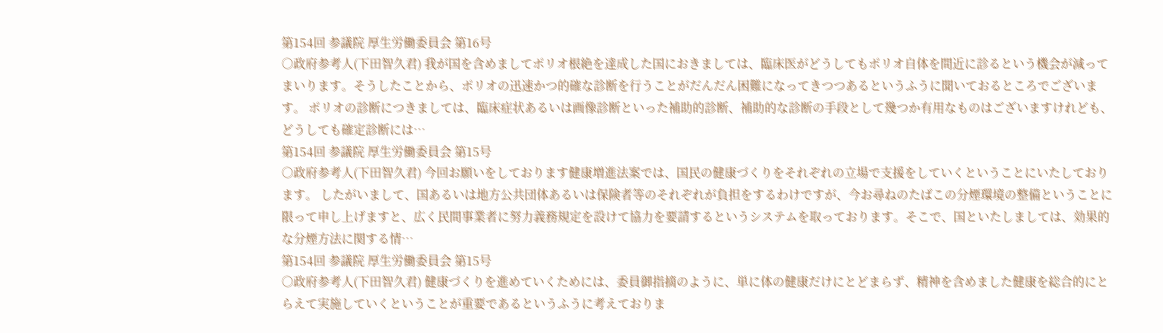第154回 参議院 厚生労働委員会 第16号
○政府参考人(下田智久君) 我が国を含めましてポリオ根絶を達成した国におきましては、臨床医がどうしてもポリオ自体を間近に診るという機会が減ってまいります。そうしたことから、ポリオの迅速かつ的確な診断を行うことがだんだん困難になってきつつあるというふうに聞いておるところでございます。 ポリオの診断につきましては、臨床症状あるいは画像診断といった補助的診断、補助的な診断の手段として幾つか有用なものはございますけれども、どうしても確定診断には…
第154回 参議院 厚生労働委員会 第15号
○政府参考人(下田智久君) 今回お願いをしております健康増進法案では、国民の健康づくりをそれぞれの立場で支援をしていくということにいたしております。 したがいまして、国あるいは地方公共団体あるいは保険者等のそれぞれが負担をするわけですが、今お尋ねのたばこの分煙環境の整備ということに限って申し上げますと、広く民間事業者に努力義務規定を設けて協力を要請するというシステムを取っております。そこで、国といたしましては、効果的な分煙方法に関する情…
第154回 参議院 厚生労働委員会 第15号
○政府参考人(下田智久君) 健康づくりを進めていくためには、委員御指摘のように、単に体の健康だけにとどまらず、精神を含めました健康を総合的にとらえて実施していくということが重要であるというふうに考えておりま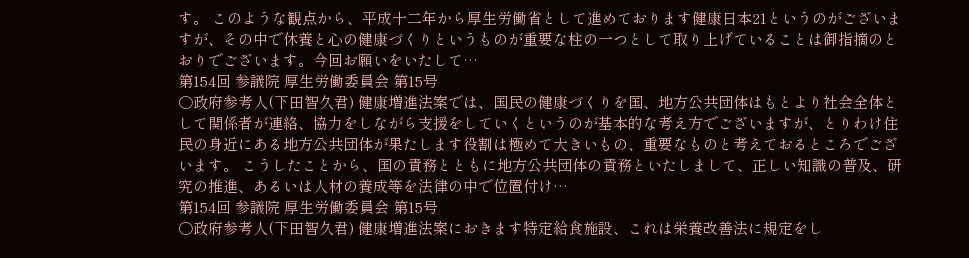す。 このような観点から、平成十二年から厚生労働省として進めております健康日本21というのがございますが、その中で休養と心の健康づくりというものが重要な柱の一つとして取り上げていることは御指摘のとおりでございます。今回お願いをいたして…
第154回 参議院 厚生労働委員会 第15号
○政府参考人(下田智久君) 健康増進法案では、国民の健康づくりを国、地方公共団体はもとより社会全体として関係者が連絡、協力をしながら支援をしていくというのが基本的な考え方でございますが、とりわけ住民の身近にある地方公共団体が果たします役割は極めて大きいもの、重要なものと考えておるところでございます。 こうしたことから、国の責務とともに地方公共団体の責務といたしまして、正しい知識の普及、研究の推進、あるいは人材の養成等を法律の中で位置付け…
第154回 参議院 厚生労働委員会 第15号
○政府参考人(下田智久君) 健康増進法案におきます特定給食施設、これは栄養改善法に規定をし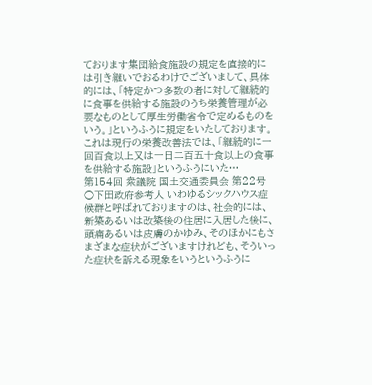ております集団給食施設の規定を直接的には引き継いでおるわけでございまして、具体的には、「特定かつ多数の者に対して継続的に食事を供給する施設のうち栄養管理が必要なものとして厚生労働省令で定めるものをいう。」というふうに規定をいたしております。これは現行の栄養改善法では、「継続的に一回百食以上又は一日二百五十食以上の食事を供給する施設」というふうにいた…
第154回 衆議院 国土交通委員会 第22号
○下田政府参考人 いわゆるシックハウス症候群と呼ばれておりますのは、社会的には、新築あるいは改築後の住居に入居した後に、頭痛あるいは皮膚のかゆみ、そのほかにもさまざまな症状がございますけれども、そういった症状を訴える現象をいうというふうに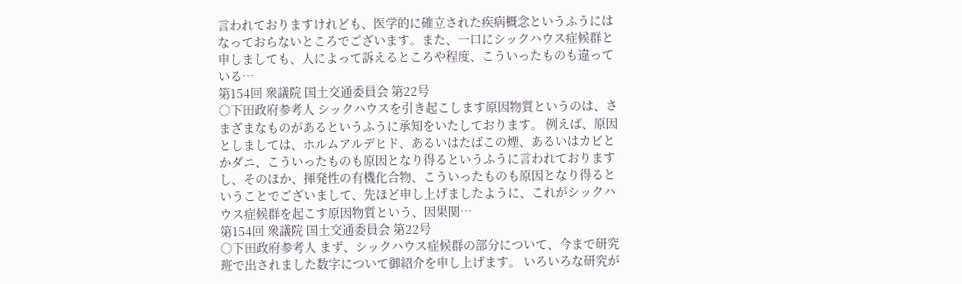言われておりますけれども、医学的に確立された疾病概念というふうにはなっておらないところでございます。また、一口にシックハウス症候群と申しましても、人によって訴えるところや程度、こういったものも違っている…
第154回 衆議院 国土交通委員会 第22号
○下田政府参考人 シックハウスを引き起こします原因物質というのは、さまざまなものがあるというふうに承知をいたしております。 例えば、原因としましては、ホルムアルデヒド、あるいはたばこの煙、あるいはカビとかダニ、こういったものも原因となり得るというふうに言われておりますし、そのほか、揮発性の有機化合物、こういったものも原因となり得るということでございまして、先ほど申し上げましたように、これがシックハウス症候群を起こす原因物質という、因果関…
第154回 衆議院 国土交通委員会 第22号
○下田政府参考人 まず、シックハウス症候群の部分について、今まで研究班で出されました数字について御紹介を申し上げます。 いろいろな研究が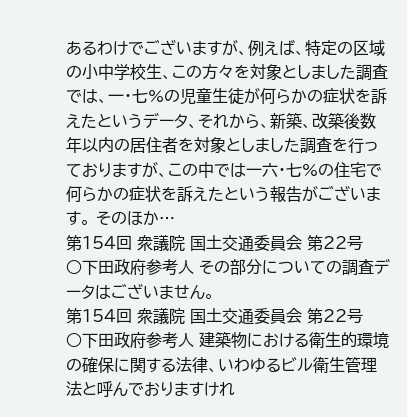あるわけでございますが、例えば、特定の区域の小中学校生、この方々を対象としました調査では、一・七%の児童生徒が何らかの症状を訴えたというデータ、それから、新築、改築後数年以内の居住者を対象としました調査を行っておりますが、この中では一六・七%の住宅で何らかの症状を訴えたという報告がございます。 そのほか…
第154回 衆議院 国土交通委員会 第22号
○下田政府参考人 その部分についての調査データはございません。
第154回 衆議院 国土交通委員会 第22号
○下田政府参考人 建築物における衛生的環境の確保に関する法律、いわゆるビル衛生管理法と呼んでおりますけれ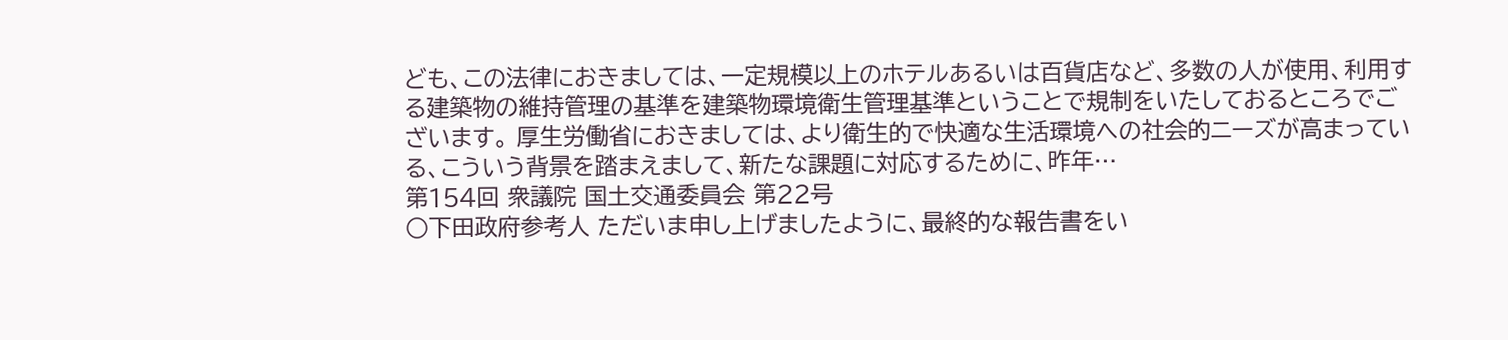ども、この法律におきましては、一定規模以上のホテルあるいは百貨店など、多数の人が使用、利用する建築物の維持管理の基準を建築物環境衛生管理基準ということで規制をいたしておるところでございます。 厚生労働省におきましては、より衛生的で快適な生活環境への社会的ニーズが高まっている、こういう背景を踏まえまして、新たな課題に対応するために、昨年…
第154回 衆議院 国土交通委員会 第22号
○下田政府参考人 ただいま申し上げましたように、最終的な報告書をい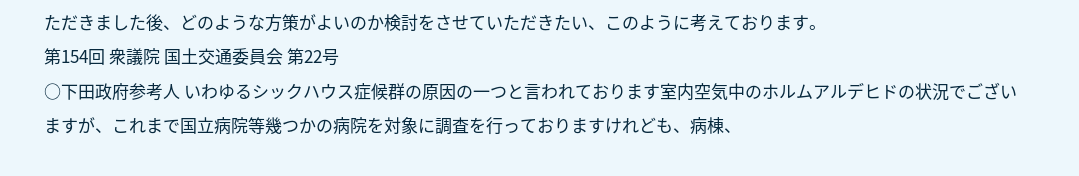ただきました後、どのような方策がよいのか検討をさせていただきたい、このように考えております。
第154回 衆議院 国土交通委員会 第22号
○下田政府参考人 いわゆるシックハウス症候群の原因の一つと言われております室内空気中のホルムアルデヒドの状況でございますが、これまで国立病院等幾つかの病院を対象に調査を行っておりますけれども、病棟、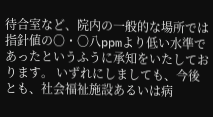待合室など、院内の一般的な場所では指針値の〇・〇八ppmより低い水準であったというふうに承知をいたしております。 いずれにしましても、今後とも、社会福祉施設あるいは病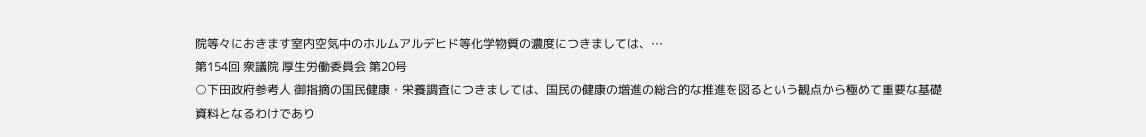院等々におきます室内空気中のホルムアルデヒド等化学物質の濃度につきましては、…
第154回 衆議院 厚生労働委員会 第20号
○下田政府参考人 御指摘の国民健康・栄養調査につきましては、国民の健康の増進の総合的な推進を図るという観点から極めて重要な基礎資料となるわけであり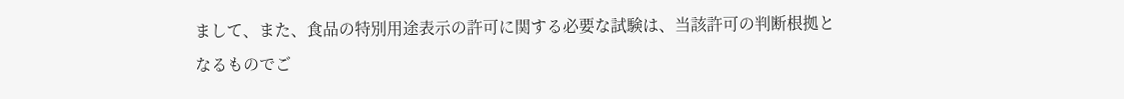まして、また、食品の特別用途表示の許可に関する必要な試験は、当該許可の判断根拠となるものでご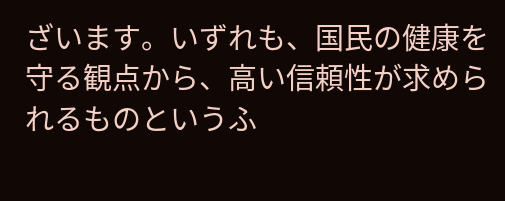ざいます。いずれも、国民の健康を守る観点から、高い信頼性が求められるものというふ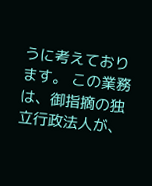うに考えております。 この業務は、御指摘の独立行政法人が、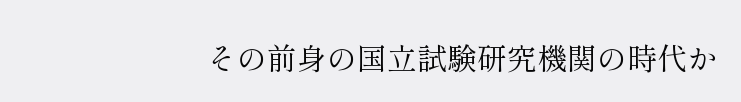その前身の国立試験研究機関の時代か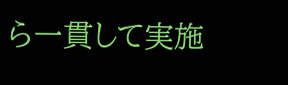ら一貫して実施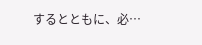するとともに、必…